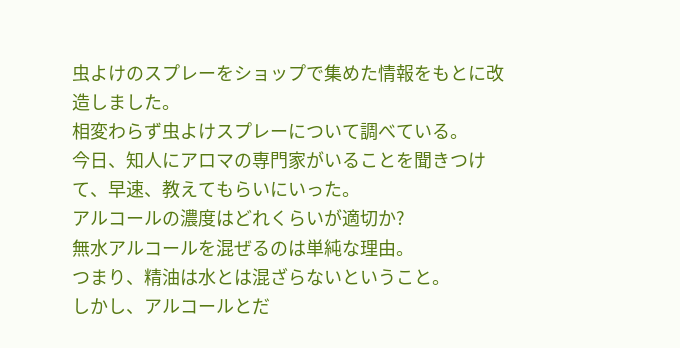虫よけのスプレーをショップで集めた情報をもとに改造しました。
相変わらず虫よけスプレーについて調べている。
今日、知人にアロマの専門家がいることを聞きつけて、早速、教えてもらいにいった。
アルコールの濃度はどれくらいが適切か?
無水アルコールを混ぜるのは単純な理由。
つまり、精油は水とは混ざらないということ。
しかし、アルコールとだ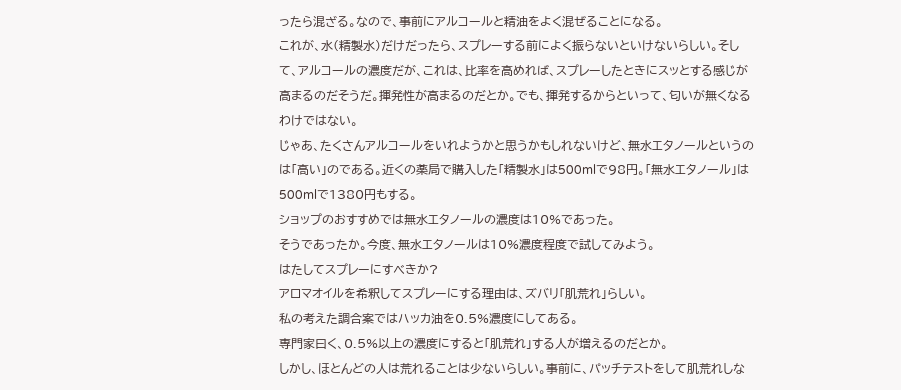ったら混ざる。なので、事前にアルコールと精油をよく混ぜることになる。
これが、水(精製水)だけだったら、スプレーする前によく振らないといけないらしい。そして、アルコールの濃度だが、これは、比率を高めれば、スプレーしたときにスッとする感じが高まるのだそうだ。揮発性が高まるのだとか。でも、揮発するからといって、匂いが無くなるわけではない。
じゃあ、たくさんアルコールをいれようかと思うかもしれないけど、無水エタノールというのは「高い」のである。近くの薬局で購入した「精製水」は500mlで98円。「無水エタノール」は500mlで1380円もする。
ショップのおすすめでは無水エタノールの濃度は10%であった。
そうであったか。今度、無水エタノールは10%濃度程度で試してみよう。
はたしてスプレーにすべきか?
アロマオイルを希釈してスプレーにする理由は、ズバリ「肌荒れ」らしい。
私の考えた調合案ではハッカ油を0.5%濃度にしてある。
専門家曰く、0.5%以上の濃度にすると「肌荒れ」する人が増えるのだとか。
しかし、ほとんどの人は荒れることは少ないらしい。事前に、パッチテストをして肌荒れしな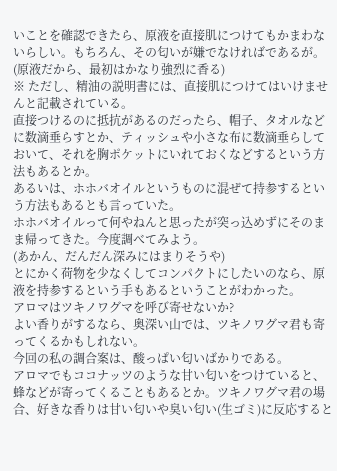いことを確認できたら、原液を直接肌につけてもかまわないらしい。もちろん、その匂いが嫌でなければであるが。(原液だから、最初はかなり強烈に香る)
※ ただし、精油の説明書には、直接肌につけてはいけませんと記載されている。
直接つけるのに抵抗があるのだったら、帽子、タオルなどに数滴垂らすとか、ティッシュや小さな布に数滴垂らしておいて、それを胸ポケットにいれておくなどするという方法もあるとか。
あるいは、ホホバオイルというものに混ぜて持参するという方法もあるとも言っていた。
ホホバオイルって何やねんと思ったが突っ込めずにそのまま帰ってきた。今度調べてみよう。
(あかん、だんだん深みにはまりそうや)
とにかく荷物を少なくしてコンパクトにしたいのなら、原液を持参するという手もあるということがわかった。
アロマはツキノワグマを呼び寄せないか?
よい香りがするなら、奥深い山では、ツキノワグマ君も寄ってくるかもしれない。
今回の私の調合案は、酸っぱい匂いばかりである。
アロマでもココナッツのような甘い匂いをつけていると、蜂などが寄ってくることもあるとか。ツキノワグマ君の場合、好きな香りは甘い匂いや臭い匂い(生ゴミ)に反応すると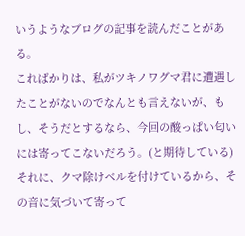いうようなブログの記事を読んだことがある。
こればかりは、私がツキノワグマ君に遭遇したことがないのでなんとも言えないが、もし、そうだとするなら、今回の酸っぱい匂いには寄ってこないだろう。(と期待している)
それに、クマ除けベルを付けているから、その音に気づいて寄って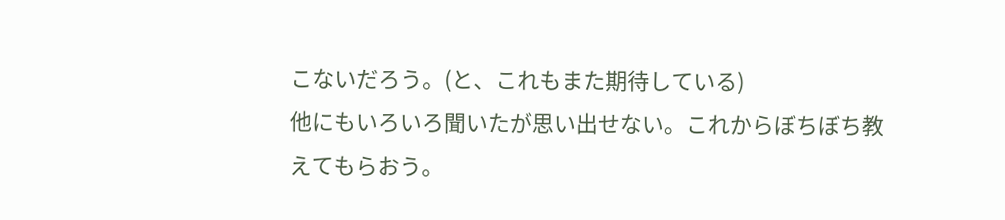こないだろう。(と、これもまた期待している)
他にもいろいろ聞いたが思い出せない。これからぼちぼち教えてもらおう。